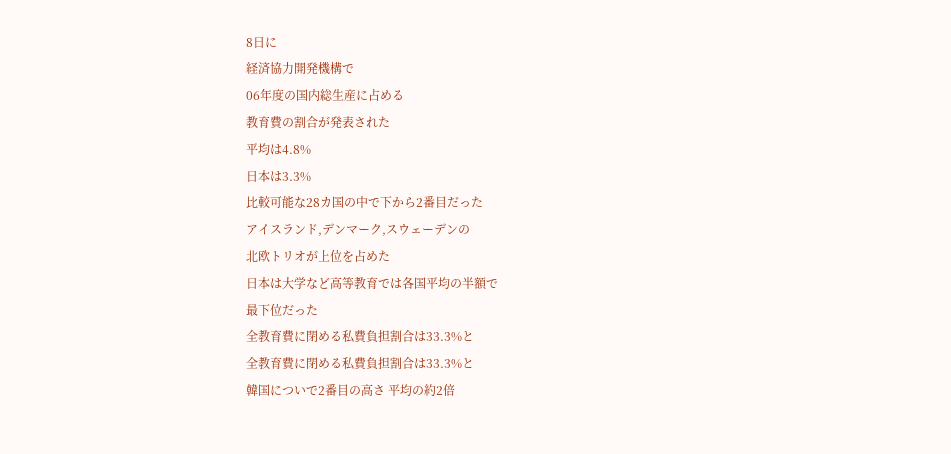8日に
経済協力開発機構で
06年度の国内総生産に占める
教育費の割合が発表された
平均は4.8%
日本は3.3%
比較可能な28カ国の中で下から2番目だった
アイスランド,デンマーク,スウェーデンの
北欧トリオが上位を占めた
日本は大学など高等教育では各国平均の半額で
最下位だった
全教育費に閉める私費負担割合は33.3%と
全教育費に閉める私費負担割合は33.3%と
韓国についで2番目の高さ 平均の約2倍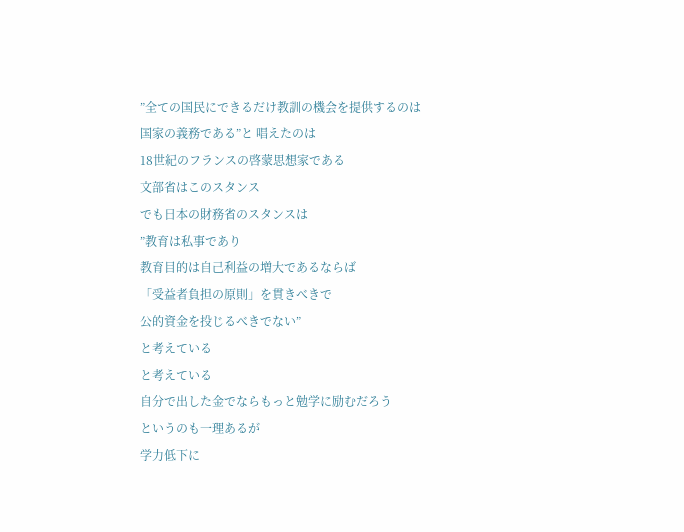”全ての国民にできるだけ教訓の機会を提供するのは
国家の義務である”と 唱えたのは
18世紀のフランスの啓蒙思想家である
文部省はこのスタンス
でも日本の財務省のスタンスは
”教育は私事であり
教育目的は自己利益の増大であるならば
「受益者負担の原則」を貫きべきで
公的資金を投じるべきでない”
と考えている
と考えている
自分で出した金でならもっと勉学に励むだろう
というのも一理あるが
学力低下に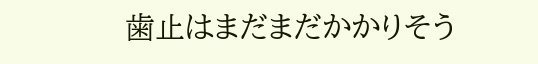歯止はまだまだかかりそう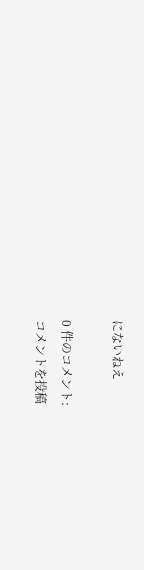にないねえ

0 件のコメント:
コメントを投稿